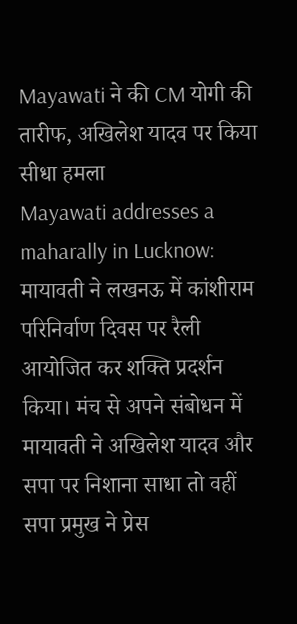Mayawati ने की CM योगी की तारीफ, अखिलेश यादव पर किया सीधा हमला
Mayawati addresses a maharally in Lucknow: मायावती ने लखनऊ में कांशीराम परिनिर्वाण दिवस पर रैली आयोजित कर शक्ति प्रदर्शन किया। मंच से अपने संबोधन में मायावती ने अखिलेश यादव और सपा पर निशाना साधा तो वहीं सपा प्रमुख ने प्रेस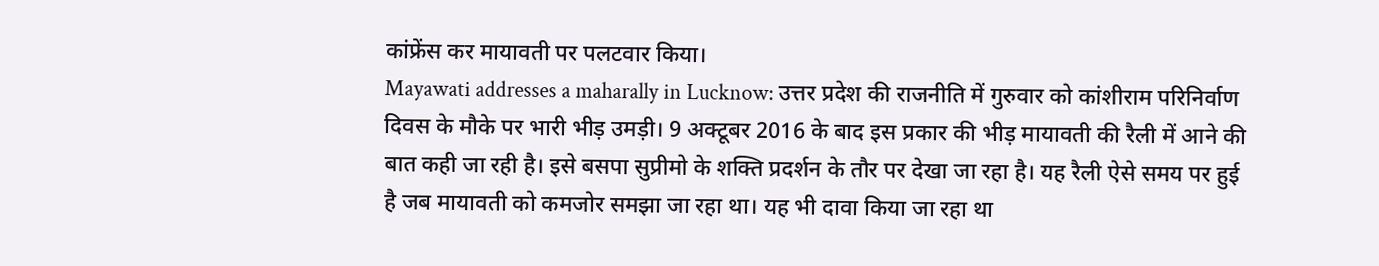कांफ्रेंस कर मायावती पर पलटवार किया।
Mayawati addresses a maharally in Lucknow: उत्तर प्रदेश की राजनीति में गुरुवार को कांशीराम परिनिर्वाण दिवस के मौके पर भारी भीड़ उमड़ी। 9 अक्टूबर 2016 के बाद इस प्रकार की भीड़ मायावती की रैली में आने की बात कही जा रही है। इसे बसपा सुप्रीमो के शक्ति प्रदर्शन के तौर पर देखा जा रहा है। यह रैली ऐसे समय पर हुई है जब मायावती को कमजोर समझा जा रहा था। यह भी दावा किया जा रहा था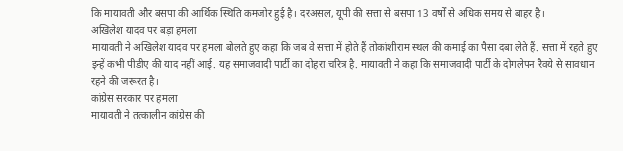कि मायावती और बसपा की आर्थिक स्थिति कमजोर हुई है। दरअसल, यूपी की सत्ता से बसपा 13 वर्षों से अधिक समय से बाहर है।
अखिलेश यादव पर बड़ा हमला
मायावती ने अखिलेश यादव पर हमला बोलते हुए कहा कि जब वे सत्ता में होते हैं तोकांशीराम स्थल की कमाई का पैसा दबा लेते हैं. सत्ता में रहते हुए इन्हें कभी पीडीए की याद नहीं आई. यह समाजवादी पार्टी का दोहरा चरित्र है. मायावती ने कहा कि समाजवादी पार्टी के दोगलेपन रैवये से सावधान रहने की जरूरत है।
कांग्रेस सरकार पर हमला
मायावती ने तत्कालीन कांग्रेस की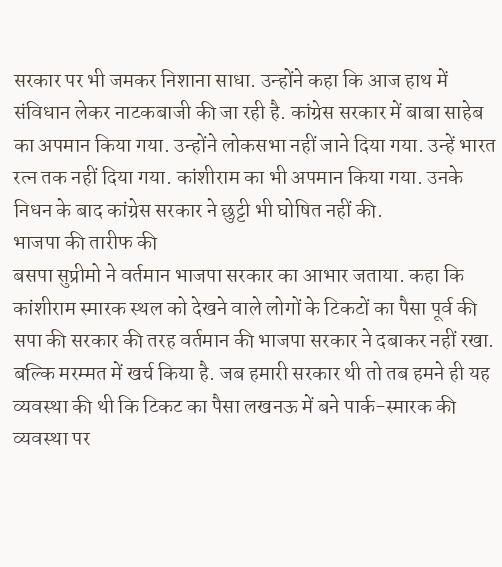सरकार पर भी जमकर निशाना साधा. उन्होंने कहा कि आज हाथ में संविधान लेकर नाटकबाजी की जा रही है. कांग्रेस सरकार में बाबा साहेब का अपमान किया गया. उन्होंने लोकसभा नहीं जाने दिया गया. उन्हें भारत रत्न तक नहीं दिया गया. कांशीराम का भी अपमान किया गया. उनके निधन के बाद कांग्रेस सरकार ने छुट्टी भी घोषित नहीं की.
भाजपा की तारीफ की
बसपा सुप्रीमो ने वर्तमान भाजपा सरकार का आभार जताया. कहा कि कांशीराम स्मारक स्थल को देखने वाले लोगों के टिकटों का पैसा पूर्व की सपा की सरकार की तरह वर्तमान की भाजपा सरकार ने दबाकर नहीं रखा. बल्कि मरम्मत में खर्च किया है. जब हमारी सरकार थी तो तब हमने ही यह व्यवस्था की थी कि टिकट का पैसा लखनऊ में बने पार्क-स्मारक की व्यवस्था पर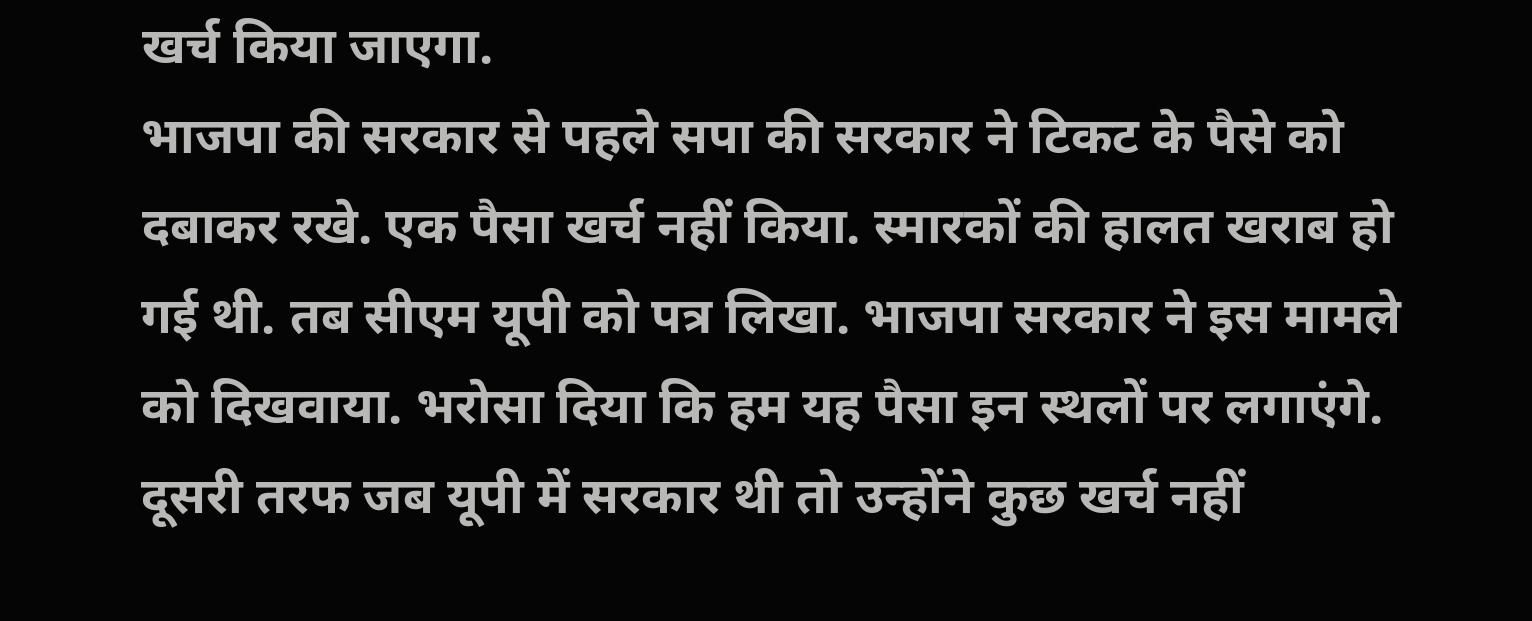खर्च किया जाएगा.
भाजपा की सरकार से पहले सपा की सरकार ने टिकट के पैसे को दबाकर रखे. एक पैसा खर्च नहीं किया. स्मारकों की हालत खराब हो गई थी. तब सीएम यूपी को पत्र लिखा. भाजपा सरकार ने इस मामले को दिखवाया. भरोसा दिया कि हम यह पैसा इन स्थलों पर लगाएंगे. दूसरी तरफ जब यूपी में सरकार थी तो उन्होंने कुछ खर्च नहीं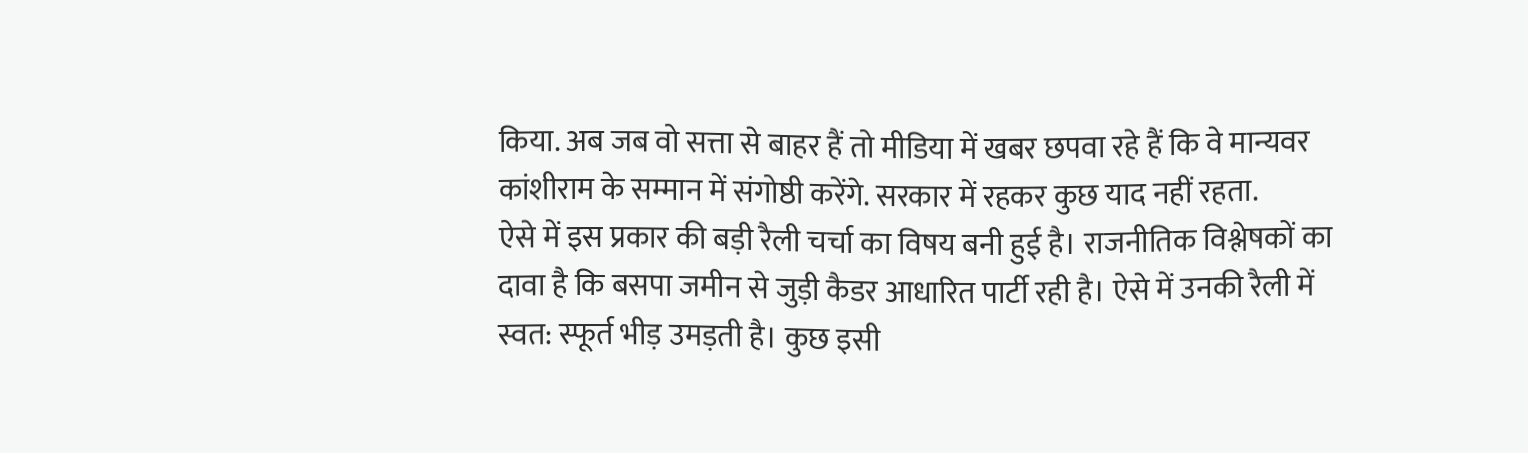किया. अब जब वो सत्ता से बाहर हैं तो मीडिया में खबर छपवा रहे हैं कि वे मान्यवर कांशीराम के सम्मान में संगोष्ठी करेंगे. सरकार में रहकर कुछ याद नहीं रहता.
ऐसे में इस प्रकार की बड़ी रैली चर्चा का विषय बनी हुई है। राजनीतिक विश्लेषकों का दावा है कि बसपा जमीन से जुड़ी कैडर आधारित पार्टी रही है। ऐसे में उनकी रैली में स्वत: स्फूर्त भीड़ उमड़ती है। कुछ इसी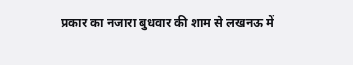प्रकार का नजारा बुधवार की शाम से लखनऊ में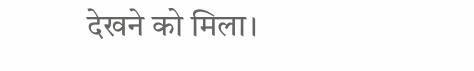देखने को मिला।